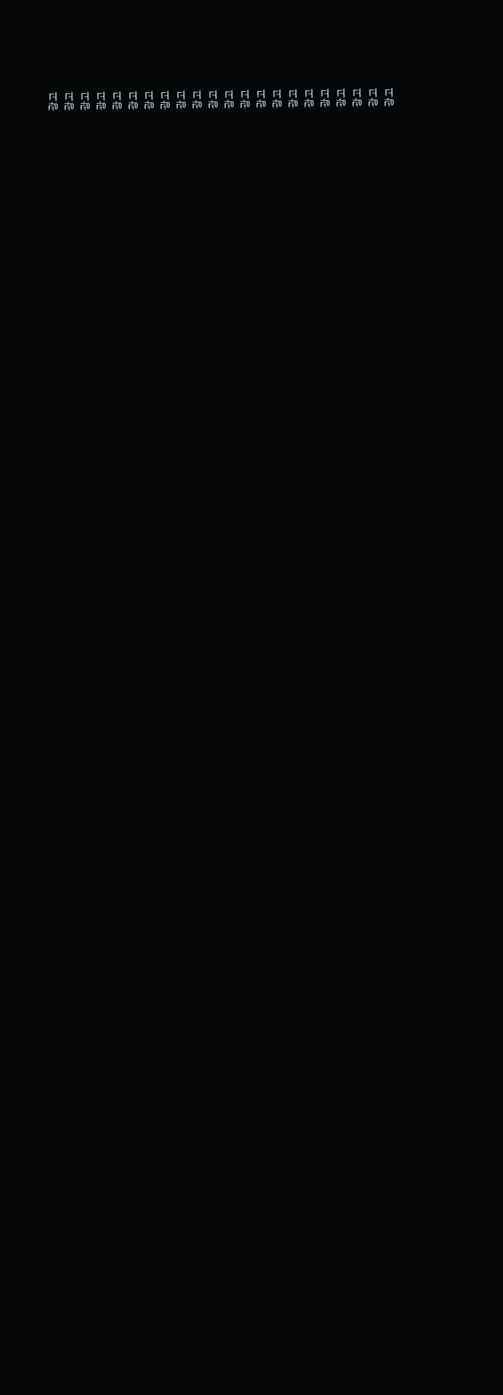광고
광고
광고
광고
광고
광고
광고
광고
광고
광고
광고
광고
광고
광고
광고
광고
광고
광고
광고
광고
광고
광고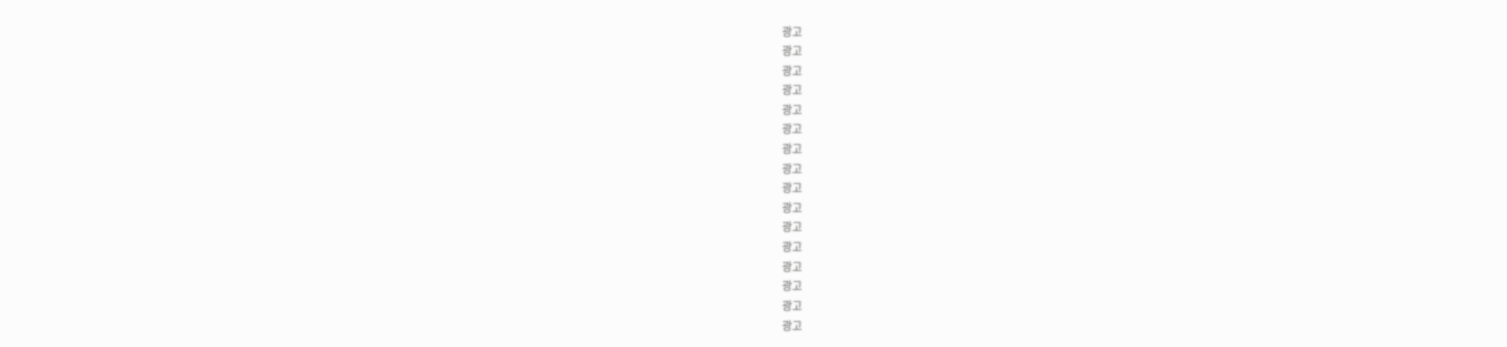광고
광고
광고
광고
광고
광고
광고
광고
광고
광고
광고
광고
광고
광고
광고
광고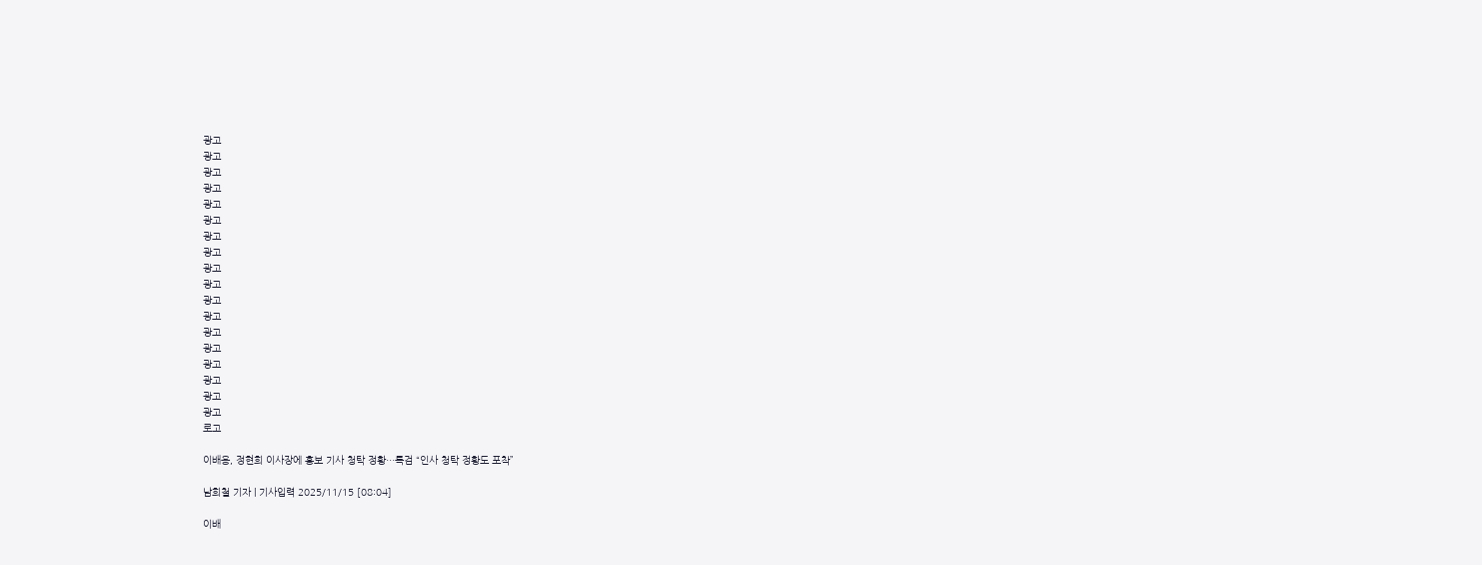광고
광고
광고
광고
광고
광고
광고
광고
광고
광고
광고
광고
광고
광고
광고
광고
광고
광고
로고

이배용, 정현희 이사장에 홍보 기사 청탁 정황…특검 “인사 청탁 정황도 포착”

남희철 기자 | 기사입력 2025/11/15 [08:04]

이배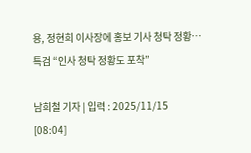용, 정현희 이사장에 홍보 기사 청탁 정황…특검 “인사 청탁 정황도 포착”

남희철 기자 | 입력 : 2025/11/15 [08:04]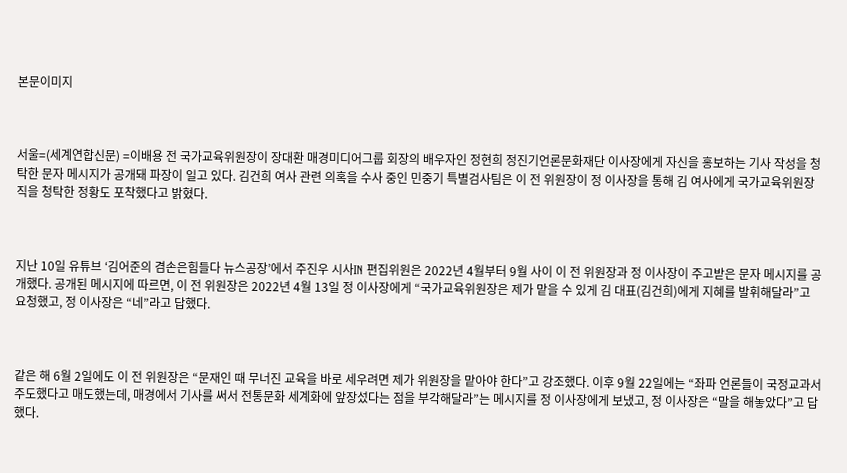본문이미지



서울=(세계연합신문) =이배용 전 국가교육위원장이 장대환 매경미디어그룹 회장의 배우자인 정현희 정진기언론문화재단 이사장에게 자신을 홍보하는 기사 작성을 청탁한 문자 메시지가 공개돼 파장이 일고 있다. 김건희 여사 관련 의혹을 수사 중인 민중기 특별검사팀은 이 전 위원장이 정 이사장을 통해 김 여사에게 국가교육위원장직을 청탁한 정황도 포착했다고 밝혔다.



지난 10일 유튜브 ‘김어준의 겸손은힘들다 뉴스공장’에서 주진우 시사IN 편집위원은 2022년 4월부터 9월 사이 이 전 위원장과 정 이사장이 주고받은 문자 메시지를 공개했다. 공개된 메시지에 따르면, 이 전 위원장은 2022년 4월 13일 정 이사장에게 “국가교육위원장은 제가 맡을 수 있게 김 대표(김건희)에게 지혜를 발휘해달라”고 요청했고, 정 이사장은 “네”라고 답했다.



같은 해 6월 2일에도 이 전 위원장은 “문재인 때 무너진 교육을 바로 세우려면 제가 위원장을 맡아야 한다”고 강조했다. 이후 9월 22일에는 “좌파 언론들이 국정교과서 주도했다고 매도했는데, 매경에서 기사를 써서 전통문화 세계화에 앞장섰다는 점을 부각해달라”는 메시지를 정 이사장에게 보냈고, 정 이사장은 “말을 해놓았다”고 답했다.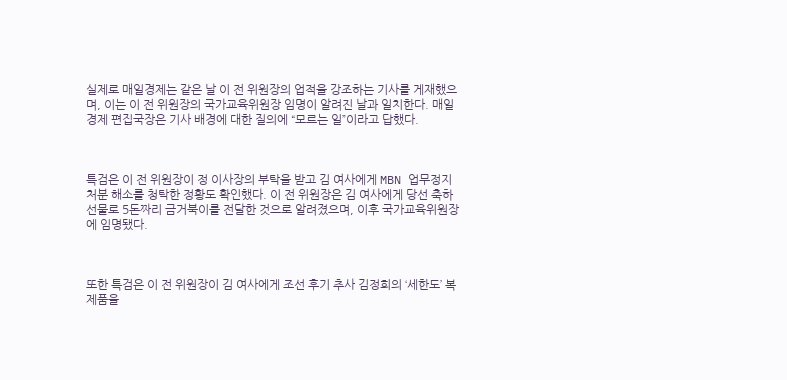실제로 매일경제는 같은 날 이 전 위원장의 업적을 강조하는 기사를 게재했으며, 이는 이 전 위원장의 국가교육위원장 임명이 알려진 날과 일치한다. 매일경제 편집국장은 기사 배경에 대한 질의에 “모르는 일”이라고 답했다.



특검은 이 전 위원장이 정 이사장의 부탁을 받고 김 여사에게 MBN 업무정지 처분 해소를 청탁한 정황도 확인했다. 이 전 위원장은 김 여사에게 당선 축하 선물로 5돈짜리 금거북이를 전달한 것으로 알려졌으며, 이후 국가교육위원장에 임명됐다.



또한 특검은 이 전 위원장이 김 여사에게 조선 후기 추사 김정희의 ‘세한도’ 복제품을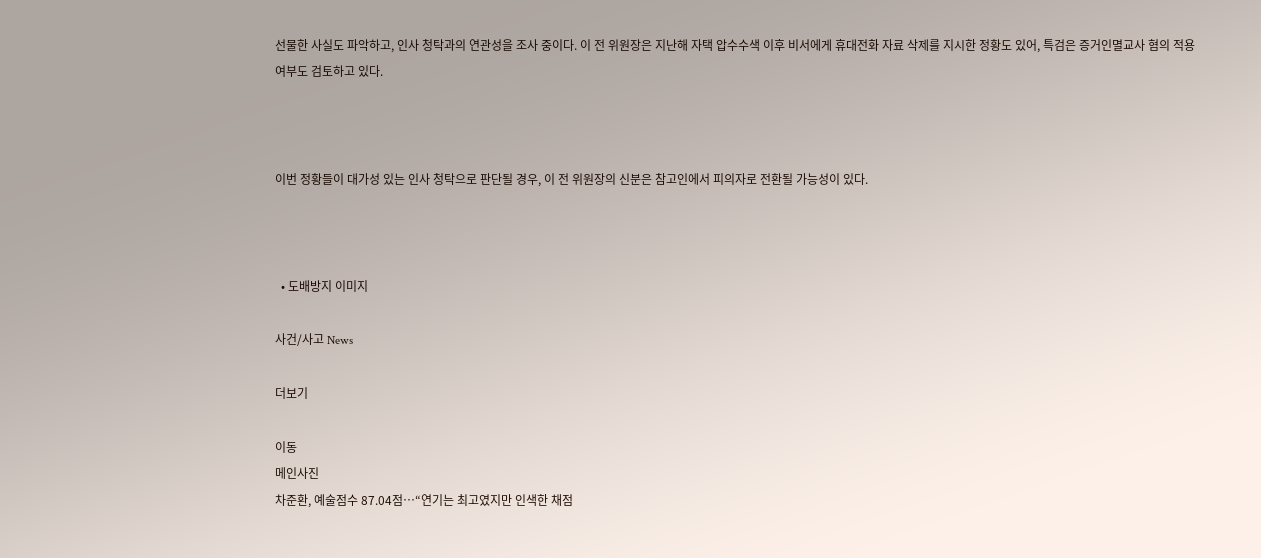선물한 사실도 파악하고, 인사 청탁과의 연관성을 조사 중이다. 이 전 위원장은 지난해 자택 압수수색 이후 비서에게 휴대전화 자료 삭제를 지시한 정황도 있어, 특검은 증거인멸교사 혐의 적용 여부도 검토하고 있다.



이번 정황들이 대가성 있는 인사 청탁으로 판단될 경우, 이 전 위원장의 신분은 참고인에서 피의자로 전환될 가능성이 있다.



  • 도배방지 이미지

사건/사고 News

더보기

이동
메인사진
차준환, 예술점수 87.04점…“연기는 최고였지만 인색한 채점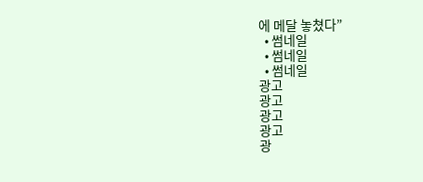에 메달 놓쳤다”
  • 썸네일
  • 썸네일
  • 썸네일
광고
광고
광고
광고
광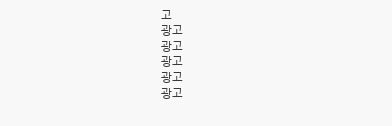고
광고
광고
광고
광고
광고